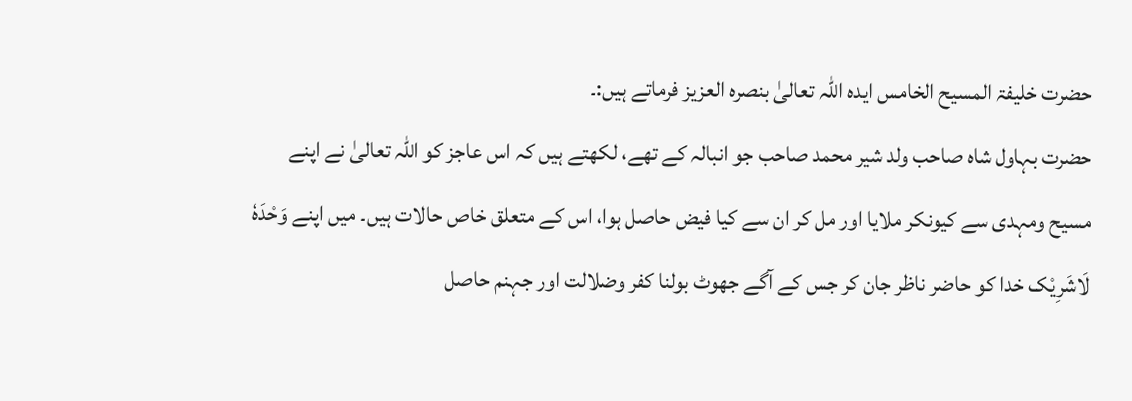حضرت خلیفۃ المسیح الخامس ایدہ اللہ تعالیٰ بنصرہ العزیز فرماتے ہیں:۔
حضرت بہاول شاہ صاحب ولد شیر محمد صاحب جو انبالہ کے تھے، لکھتے ہیں کہ اس عاجز کو اللہ تعالیٰ نے اپنے مسیح ومہدی سے کیونکر ملایا اور مل کر ان سے کیا فیض حاصل ہوا، اس کے متعلق خاص حالات ہیں۔ میں اپنے وَحْدَہٗ لَاشَرِیْک خدا کو حاضر ناظر جان کر جس کے آگے جھوٹ بولنا کفر وضلالت اور جہنم حاصل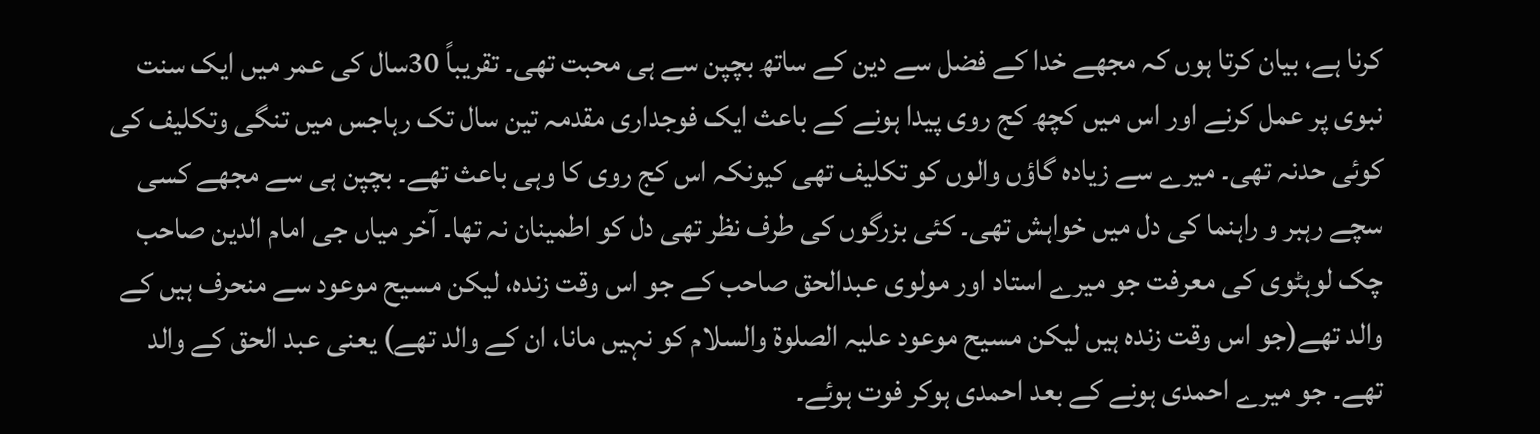کرنا ہے، بیان کرتا ہوں کہ مجھے خدا کے فضل سے دین کے ساتھ بچپن سے ہی محبت تھی۔ تقریباً 30سال کی عمر میں ایک سنت نبوی پر عمل کرنے اور اس میں کچھ کج روی پیدا ہونے کے باعث ایک فوجداری مقدمہ تین سال تک رہاجس میں تنگی وتکلیف کی کوئی حدنہ تھی۔ میرے سے زیادہ گاؤں والوں کو تکلیف تھی کیونکہ اس کج روی کا وہی باعث تھے۔ بچپن ہی سے مجھے کسی سچے رہبر و راہنما کی دل میں خواہش تھی۔ کئی بزرگوں کی طرف نظر تھی دل کو اطمینان نہ تھا۔ آخر میاں جی امام الدین صاحب چک لوہٹوی کی معرفت جو میرے استاد اور مولوی عبدالحق صاحب کے جو اس وقت زندہ، لیکن مسیح موعود سے منحرف ہیں کے والد تھے(جو اس وقت زندہ ہیں لیکن مسیح موعود علیہ الصلوۃ والسلام کو نہیں مانا، ان کے والد تھے) یعنی عبد الحق کے والد تھے۔ جو میرے احمدی ہونے کے بعد احمدی ہوکر فوت ہوئے۔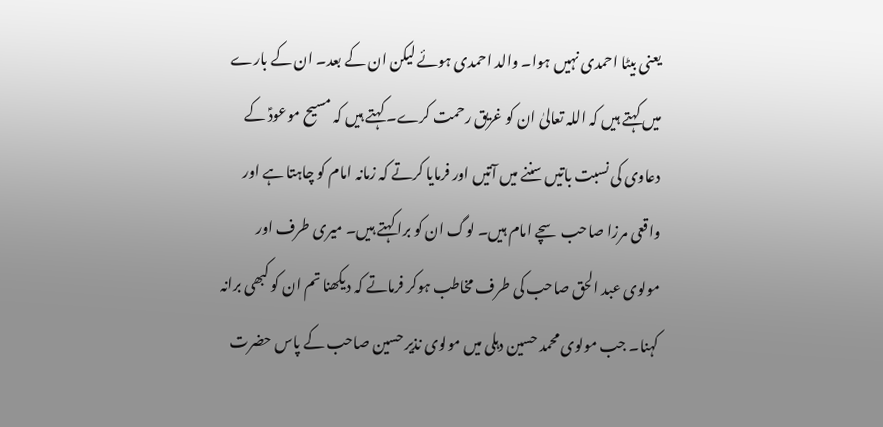یعنی بیٹا احمدی نہیں ہوا۔ والد احمدی ہوئے لیکن ان کے بعد۔ ان کے بارے میں کہتے ہیں کہ اللہ تعالیٰ ان کو غریق رحمت کرے۔ کہتے ہیں کہ مسیح موعودؑ کے دعاوی کی نسبت باتیں سننے میں آتیں اور فرمایا کرتے کہ زمانہ امام کو چاہتا ہے اور واقعی مرزا صاحب سچے امام ہیں۔ لوگ ان کو برا کہتے ہیں۔ میری طرف اور مولوی عبد الحق صاحب کی طرف مخاطب ہوکر فرماتے کہ دیکھنا تم ان کو کبھی برانہ کہنا۔ جب مولوی محمد حسین دہلی میں مولوی نذیر حسین صاحب کے پاس حضرت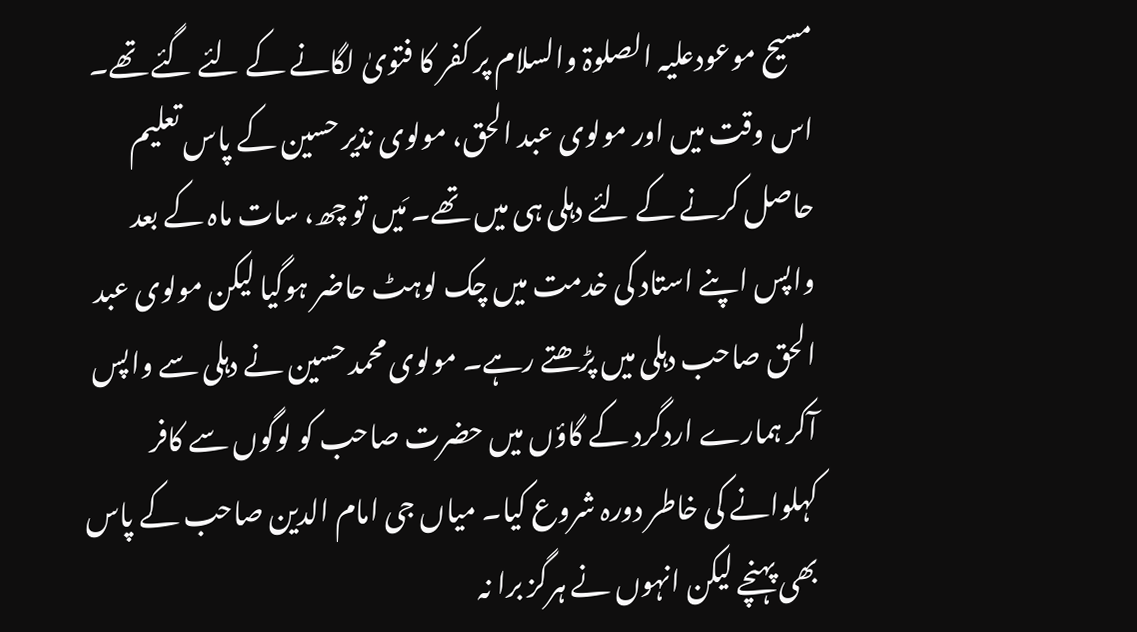مسیح موعودعلیہ الصلوۃ والسلام پر کفر کا فتویٰ لگانے کے لئے گئے تھے۔ اس وقت میں اور مولوی عبد الحق، مولوی نذیر حسین کے پاس تعلیم حاصل کرنے کے لئے دہلی ہی میں تھے۔ مَیں تو چھ، سات ماہ کے بعد واپس اپنے استاد کی خدمت میں چک لوہٹ حاضر ہوگیا لیکن مولوی عبد الحق صاحب دہلی میں پڑھتے رہے۔ مولوی محمد حسین نے دہلی سے واپس آکر ہمارے اردگرد کے گاؤں میں حضرت صاحب کو لوگوں سے کافر کہلوانے کی خاطر دورہ شروع کیا۔ میاں جی امام الدین صاحب کے پاس بھی پہنچے لیکن انہوں نے ہرگز برا نہ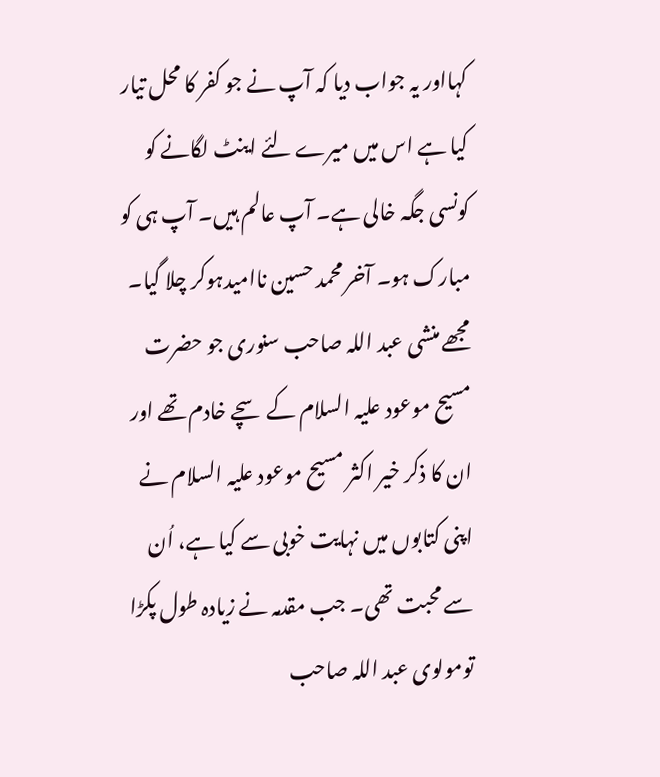کہااور یہ جواب دیا کہ آپ نے جو کفر کا محل تیار کیا ہے اس میں میرے لئے اینٹ لگانے کو کونسی جگہ خالی ہے۔ آپ عالم ہیں۔ آپ ہی کو مبارک ہو۔ آخر محمد حسین ناامیدہوکر چلا گیا۔ مجھے منشی عبد اللہ صاحب سنوری جو حضرت مسیح موعود علیہ السلام کے سچے خادم تھے اور ان کا ذکر خیر اکثر مسیح موعود علیہ السلام نے اپنی کتابوں میں نہایت خوبی سے کیا ہے، اُن سے محبت تھی۔ جب مقدمہ نے زیادہ طول پکڑا تومولوی عبد اللہ صاحب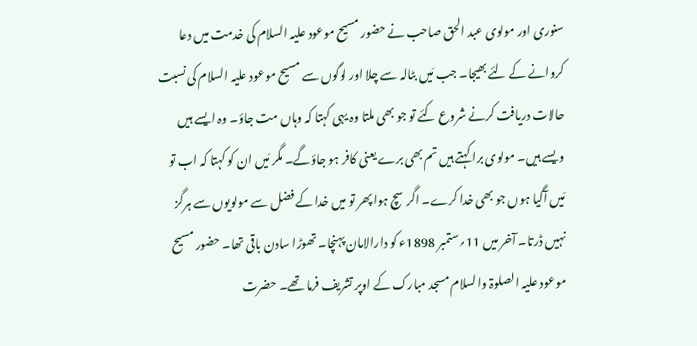سنوری اور مولوی عبد الحق صاحب نے حضور مسیح موعود علیہ السلام کی خدمت میں دعا کروانے کے لئے بھیجا۔ جب مَیں بٹالہ سے چلا اور لوگوں سے مسیح موعود علیہ السلام کی نسبت حالات دریافت کرنے شروع کئے تو جو بھی ملتا وہ یہی کہتا کہ وہاں مت جاؤ۔ وہ ایسے ہیں ویسے ہیں۔ مولوی برا کہتے ہیں تم بھی برے یعنی کافر ہو جاؤگے۔ مگر مَیں ان کو کہتا کہ اب تو مَیں آگیا ہوں جو بھی خدا کرے۔ اگر سچ ہوا پھر تو میں خدا کے فضل سے مولویوں سے ہرگز نہیں ڈرتا۔ آخر میں 11؍ستمبر 1898ء کو دارالامان پہنچا۔ تھوڑا سادن باقی تھا۔ حضور مسیح موعود علیہ الصلوۃ والسلام مسجد مبارک کے اوپر تشریف فرما تھے۔ حضرت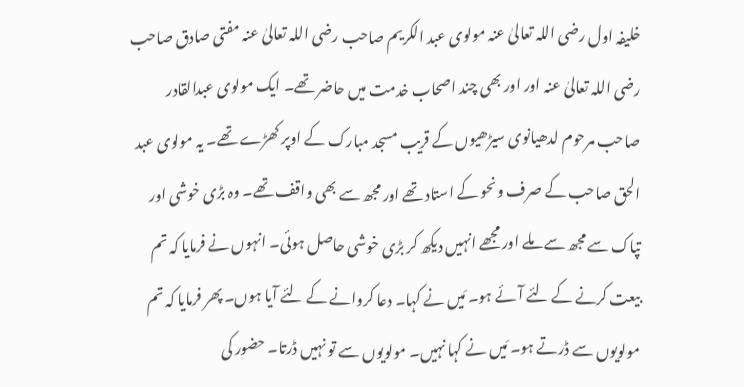خلیفہ اول رضی اللہ تعالیٰ عنہ مولوی عبد الکریم صاحب رضی اللہ تعالیٰ عنہ مفتی صادق صاحب رضی اللہ تعالیٰ عنہ اور اور بھی چند اصحاب خدمت میں حاضر تھے۔ ایک مولوی عبدالقادر صاحب مرحوم لدھیانوی سیڑھیوں کے قریب مسجد مبارک کے اوپر کھڑے تھے۔ یہ مولوی عبد الحق صاحب کے صرف ونحو کے استاد تھے اور مجھ سے بھی واقف تھے۔ وہ بڑی خوشی اور تپاک سے مجھ سے ملے اور مجھے انہیں دیکھ کر بڑی خوشی حاصل ہوئی۔ انہوں نے فرمایا کہ تم بیعت کرنے کے لئے آئے ہو۔ مَیں نے کہا۔ دعا کروانے کے لئے آیا ہوں۔ پھر فرمایا کہ تم مولویوں سے ڈرتے ہو۔ مَیں نے کہا نہیں۔ مولویوں سے تو نہیں ڈرتا۔ حضور کی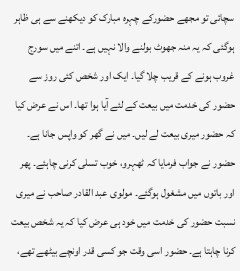سچائی تو مجھے حضورکے چہرہ مبارک کو دیکھنے سے ہی ظاہر ہوگئی کہ یہ منہ جھوٹ بولنے والا نہیں ہے۔ اتنے میں سورج غروب ہونے کے قریب چلا گیا۔ ایک اور شخص کئی روز سے حضور کی خدمت میں بیعت کے لئے آیا ہوا تھا۔ اس نے عرض کیا کہ حضور میری بیعت لے لیں۔ میں نے گھر کو واپس جانا ہے۔ حضور نے جواب فرمایا کہ ٹھہرو، خوب تسلی کرنی چاہئے۔ پھر اور باتوں میں مشغول ہوگئے۔ مولوی عبد القادر صاحب نے میری نسبت حضور کی خدمت میں خود ہی عرض کیا کہ یہ شخص بیعت کرنا چاہتا ہے۔ حضور اسی وقت جو کسی قدر اونچے بیٹھے تھے،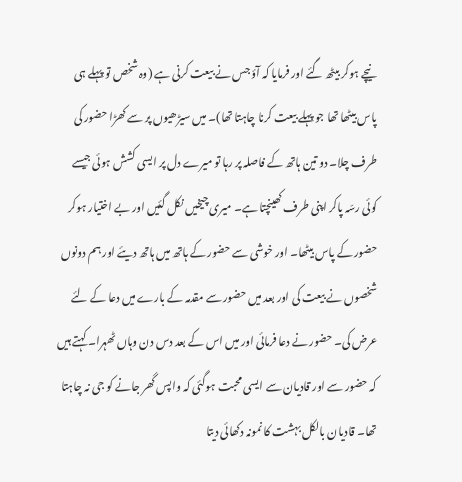نیچے ہوکر بیٹھ گئے اور فرمایا کہ آؤ جس نے بیعت کرنی ہے (وہ شخص تو پہلے ہی پاس بیٹھا تھا جو پہلے بیعت کرنا چاہتا تھا)۔ میں سیڑھیوں پر سے کھڑا حضور کی طرف چلا۔ دو تین ہاتھ کے فاصلہ پر رہا تو میرے دل پر ایسی کشش ہوئی جیسے کوئی رسّہ پاکر اپنی طرف کھینچتا ہے۔ میری چیخیں نکل گئیں اور بے اختیار ہوکر حضور کے پاس بیٹھا۔ اور خوشی سے حضور کے ہاتھ میں ہاتھ دیئے اور ہم دونوں شخصوں نے بیعت کی اور بعد میں حضور سے مقدمہ کے بارے میں دعا کے لئے عرض کی۔ حضور نے دعا فرمائی اور میں اس کے بعد دس دن وہاں ٹھہرا۔ کہتے ہیں کہ حضور سے اور قادیان سے ایسی محبت ہوگئی کہ واپس گھر جانے کو جی نہ چاہتا تھا۔ قادیان بالکل بہشت کا نمونہ دکھائی دیتا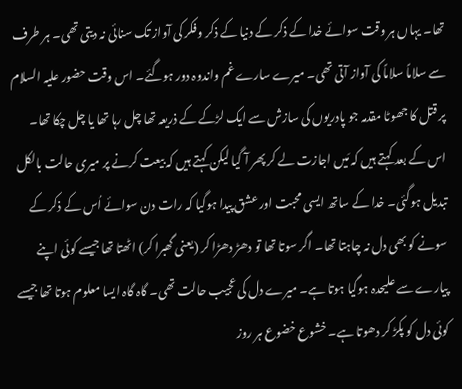تھا۔ یہاں ہر وقت سوائے خدا کے ذکر کے دنیا کے ذکر وفکر کی آواز تک سنائی نہ دیتی تھی۔ ہر طرف سے سلاماً سلاماً کی آواز آتی تھی۔ میرے سارے غم واندوہ دور ہوگئے۔ اس وقت حضور علیہ السلام پر قتل کا جھوٹا مقدمہ جو پادریوں کی سازش سے ایک لڑکے کے ذریعہ تھا چل رہا تھا یا چل چکا تھا۔ اس کے بعد کہتے ہیں کہ مَیں اجازت لے کر پھر آ گیا لیکن کہتے ہیں کہ بیعت کرنے پر میری حالت بالکل تبدیل ہوگئی۔ خدا کے ساتھ ایسی محبت اور عشق پیدا ہوگیا کہ رات دن سوائے اُس کے ذکر کے سونے کو بھی دل نہ چاہتا تھا۔ اگر سوتا تھا تو دھڑ دھڑا کر (یعنی گھبرا کر) اٹھتا تھا جیسے کوئی اپنے پیارے سے علیحدہ ہوگیا ہوتا ہے۔ میرے دل کی عجیب حالت تھی۔ گاہ گاہ ایسا معلوم ہوتا تھا جیسے کوئی دل کو پکڑ کر دھوتا ہے۔ خشوع خضوع ہر روز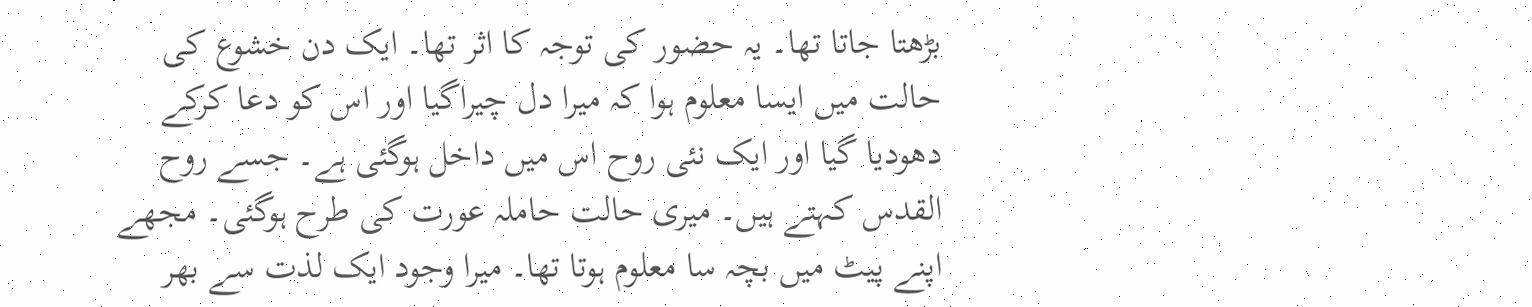بڑھتا جاتا تھا۔ یہ حضور کی توجہ کا اثر تھا۔ ایک دن خشوع کی حالت میں ایسا معلوم ہوا کہ میرا دل چیراگیا اور اس کو دعا کرکے دھودیا گیا اور ایک نئی روح اس میں داخل ہوگئی ہے۔ جسے روح القدس کہتے ہیں۔ میری حالت حاملہ عورت کی طرح ہوگئی۔ مجھے اپنے پیٹ میں بچہ سا معلوم ہوتا تھا۔ میرا وجود ایک لذت سے بھر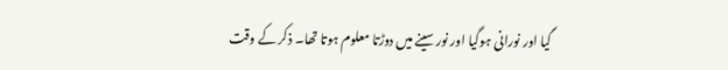گیا اور نورانی ہوگیا اور نور سینے میں دوڑتا معلوم ہوتا تھا۔ ذکر کے وقت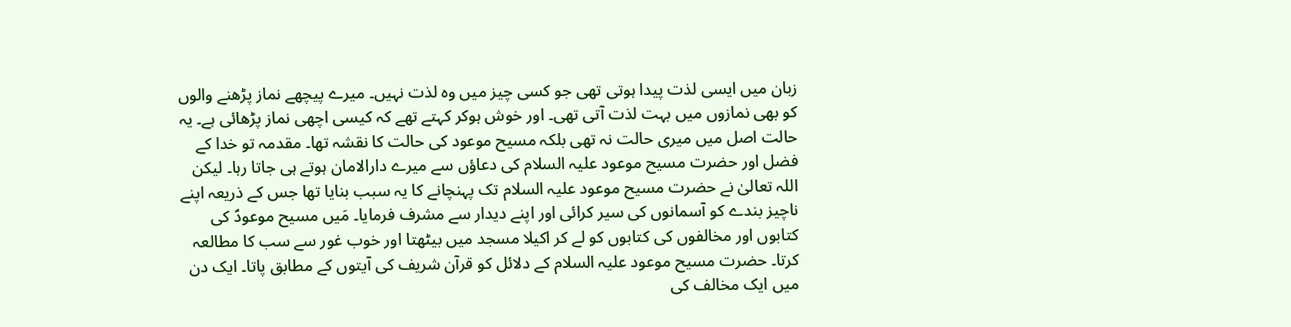زبان میں ایسی لذت پیدا ہوتی تھی جو کسی چیز میں وہ لذت نہیں۔ میرے پیچھے نماز پڑھنے والوں کو بھی نمازوں میں بہت لذت آتی تھی۔ اور خوش ہوکر کہتے تھے کہ کیسی اچھی نماز پڑھائی ہے۔ یہ حالت اصل میں میری حالت نہ تھی بلکہ مسیح موعود کی حالت کا نقشہ تھا۔ مقدمہ تو خدا کے فضل اور حضرت مسیح موعود علیہ السلام کی دعاؤں سے میرے دارالامان ہوتے ہی جاتا رہا۔ لیکن اللہ تعالیٰ نے حضرت مسیح موعود علیہ السلام تک پہنچانے کا یہ سبب بنایا تھا جس کے ذریعہ اپنے ناچیز بندے کو آسمانوں کی سیر کرائی اور اپنے دیدار سے مشرف فرمایا۔ مَیں مسیح موعودؑ کی کتابوں اور مخالفوں کی کتابوں کو لے کر اکیلا مسجد میں بیٹھتا اور خوب غور سے سب کا مطالعہ کرتا۔ حضرت مسیح موعود علیہ السلام کے دلائل کو قرآن شریف کی آیتوں کے مطابق پاتا۔ ایک دن میں ایک مخالف کی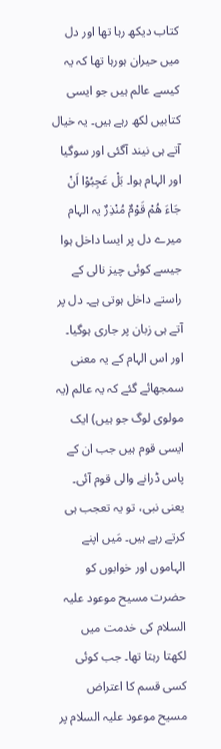کتاب دیکھ رہا تھا اور دل میں حیران ہورہا تھا کہ یہ کیسے عالم ہیں جو ایسی کتابیں لکھ رہے ہیں۔ یہ خیال آتے ہی نیند آگئی اور سوگیا اور الہام ہوا۔ بَلْ عَجِبُوْا اَنْ جَاءَ ھُمْ قَوْمٌ مُنْذِرٌ یہ الہام میرے دل پر ایسا داخل ہوا جیسے کوئی چیز نالی کے راستے داخل ہوتی ہے۔ دل پر آتے ہی زبان پر جاری ہوگیا۔ اور اس الہام کے یہ معنی سمجھائے گئے کہ یہ عالم (یہ مولوی لوگ جو ہیں) ایک ایسی قوم ہیں جب ان کے پاس ڈرانے والی قوم آئی۔ یعنی نبی، تو یہ تعجب ہی کرتے رہے ہیں۔ مَیں اپنے الہاموں اور خوابوں کو حضرت مسیح موعود علیہ السلام کی خدمت میں لکھتا رہتا تھا۔ جب کوئی کسی قسم کا اعتراض مسیح موعود علیہ السلام پر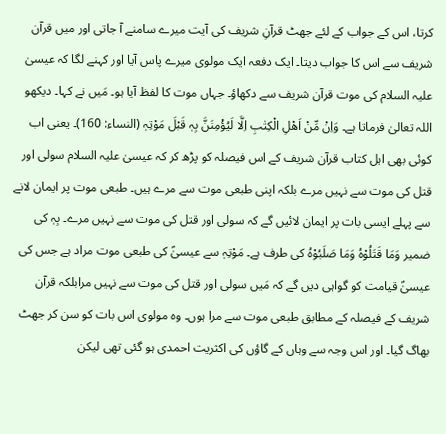کرتا، اس کے جواب کے لئے جھٹ قرآنِ شریف کی آیت میرے سامنے آ جاتی اور میں قرآن شریف سے اس کا جواب دیتا۔ ایک دفعہ ایک مولوی میرے پاس آیا اور کہنے لگا کہ عیسیٰ علیہ السلام کی موت قرآن شریف سے دکھاؤ۔ جہاں موت کا لفظ آیا ہو۔ مَیں نے کہا۔ دیکھو اللہ تعالیٰ فرماتا ہے۔ وَاِنْ مِّنْ اَھْلِ الْکِتٰبِ اِلَّا لَیُؤْمِنَنَّ بِہٖ قَبْلَ مَوْتِہٖ (النساء: 160)۔ یعنی اب کوئی بھی اہل کتاب قرآن شریف کے اس فیصلہ کو پڑھ کر کہ عیسیٰ علیہ السلام سولی اور قتل کی موت سے نہیں مرے بلکہ اپنی طبعی موت سے مرے ہیں۔ طبعی موت پر ایمان لانے سے پہلے ایسی بات پر ایمان لائیں گے کہ سولی اور قتل کی موت سے نہیں مرے۔ بِہٖ کی ضمیر وَمَا قَتَلُوْہُ وَمَا صَلَبُوْہُ کی طرف ہے۔ مَوْتِہٖ سے عیسیٰؑ کی طبعی موت مراد ہے جس کی عیسیٰؑ قیامت کو گواہی دیں گے کہ مَیں سولی اور قتل کی موت سے نہیں مرابلکہ قرآن شریف کے فیصلہ کے مطابق طبعی موت سے مرا ہوں۔ وہ مولوی اس بات کو سن کر جھٹ بھاگ گیا۔ اور اس وجہ سے وہاں کے گاؤں کی اکثریت احمدی ہو گئی تھی لیکن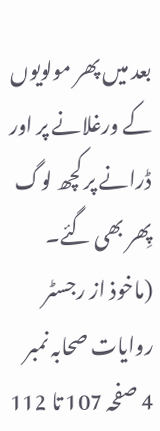بعد میں پھر مولویوں کے ورغلانے پر اور ڈرانے پر کچھ لوگ پِھر بھی گئے۔
(ماخوذ از رجسٹر روایات صحابہ نمبر 4 صفحہ 107 تا 112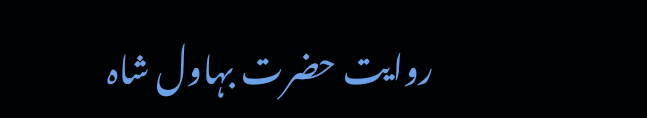روایت حضرت بہاول شاہ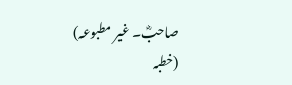صاحبؓ۔ غیر مطبوعہ)
(خطبہ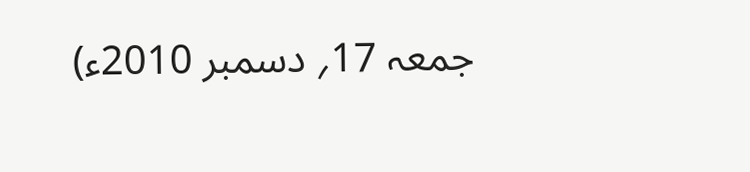جمعہ 17؍ دسمبر 2010ء)